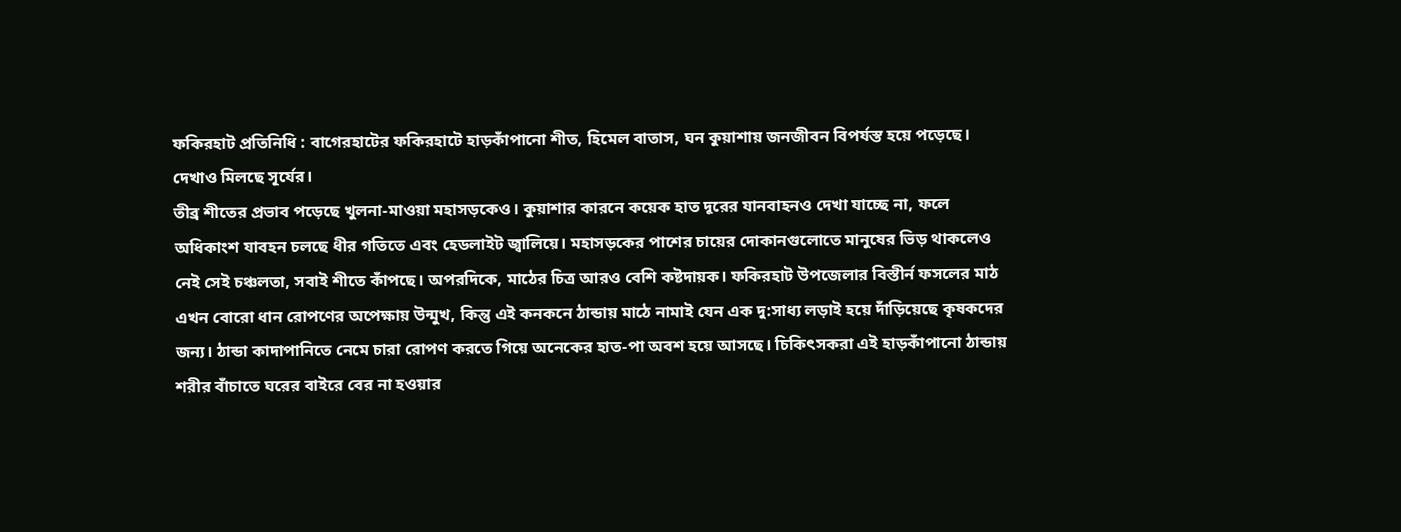ফকিরহাট প্রতিনিধি : বাগেরহাটের ফকিরহাটে হাড়কাঁপানো শীত, হিমেল বাতাস, ঘন কুয়াশায় জনজীবন বিপর্যস্ত হয়ে পড়েছে। দেখাও মিলছে সূর্যের।
তীব্র শীতের প্রভাব পড়েছে খুলনা-মাওয়া মহাসড়কেও। কুয়াশার কারনে কয়েক হাত দূরের যানবাহনও দেখা যাচ্ছে না, ফলে অধিকাংশ যাবহন চলছে ধীর গতিতে এবং হেডলাইট জ্বালিয়ে। মহাসড়কের পাশের চায়ের দোকানগুলোতে মানুষের ভিড় থাকলেও নেই সেই চঞ্চলতা, সবাই শীতে কাঁপছে। অপরদিকে, মাঠের চিত্র আরও বেশি কষ্টদায়ক। ফকিরহাট উপজেলার বিস্তীর্ন ফসলের মাঠ এখন বোরো ধান রোপণের অপেক্ষায় উন্মুখ, কিন্তু এই কনকনে ঠান্ডায় মাঠে নামাই যেন এক দু:সাধ্য লড়াই হয়ে দাঁড়িয়েছে কৃষকদের জন্য। ঠান্ডা কাদাপানিতে নেমে চারা রোপণ করতে গিয়ে অনেকের হাত-পা অবশ হয়ে আসছে। চিকিৎসকরা এই হাড়কাঁপানো ঠান্ডায় শরীর বাঁচাতে ঘরের বাইরে বের না হওয়ার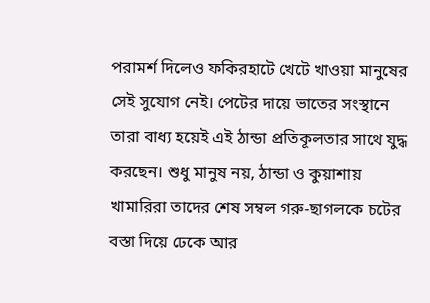পরামর্শ দিলেও ফকিরহাটে খেটে খাওয়া মানুষের সেই সুযোগ নেই। পেটের দায়ে ভাতের সংস্থানে তারা বাধ্য হয়েই এই ঠান্ডা প্রতিকূলতার সাথে যুদ্ধ করছেন। শুধু মানুষ নয়, ঠান্ডা ও কুয়াশায় খামারিরা তাদের শেষ সম্বল গরু-ছাগলকে চটের বস্তা দিয়ে ঢেকে আর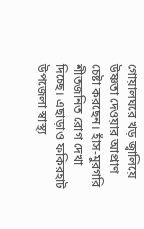গোয়ালঘরে খড় জ্বালিয়ে উষ্ণতা দেওয়ার আপ্রাণ চেষ্টা করছেন। হাঁস-মুরগরি শীতজনিত রোগ দেখা দিচ্ছে। এছাড়াও ফকিরহাট উপজেলা স্বাস্থ্য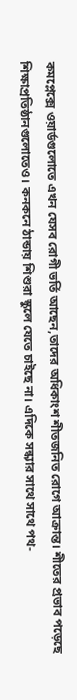কমপ্লেক্সে ওয়ার্ডগুলোতে এখন যেসব রোগী ভর্তি আছেন,তাদের অধিকাংশ শীতজনিত রোগে আক্রান্ত। শীতের প্রভাব পড়েছে শিক্ষাপ্রতিষ্ঠানগুলোতেও। কনকনে ঠান্ডায় শিশুরা স্কুলে যেতে চাইছে না। এদিকে সন্ধ্যার সাথে সাথে পথ-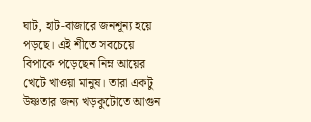ঘাট, হাট-বাজারে জনশূন্য হয়ে পড়ছে। এই শীতে সবচেয়ে বিপাকে পড়েছেন নিম্ন আয়ের খেটে খাওয়া মানুষ। তারা একটু উষ্ণতার জন্য খড়কুটোতে আগুন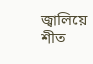জ্বালিয়ে শীত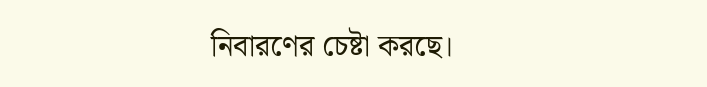নিবারণের চেষ্টা করছে।